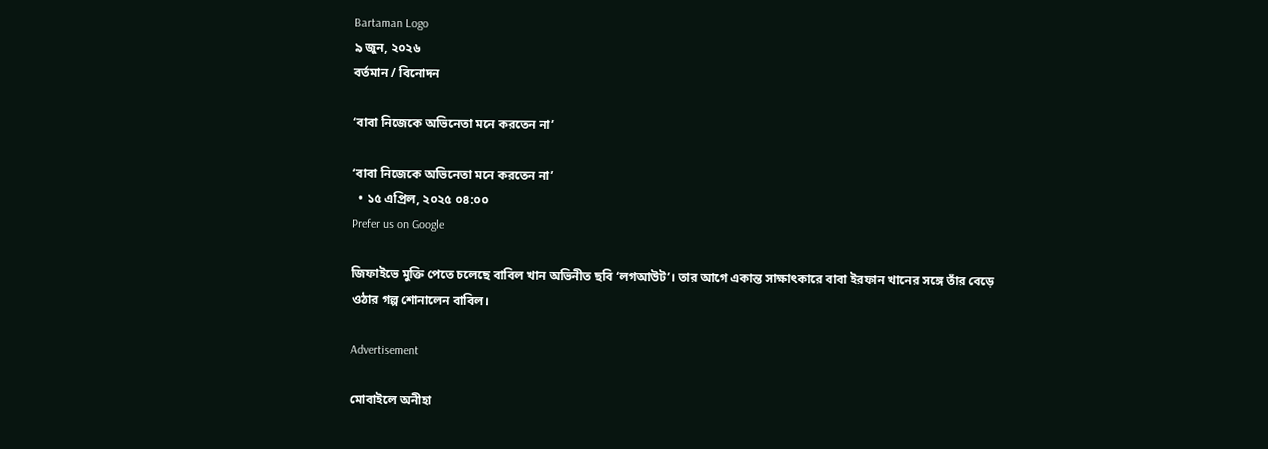Bartaman Logo
৯ জুন, ২০২৬
বর্তমান / বিনোদন

‘বাবা নিজেকে অভিনেতা মনে করতেন না’

‘বাবা নিজেকে অভিনেতা মনে করতেন না’
  • ১৫ এপ্রিল, ২০২৫ ০৪:০০
Prefer us on Google

জিফাইভে মুক্তি পেতে চলেছে বাবিল খান অভিনীত ছবি ‘লগআউট’। তার আগে একান্ত সাক্ষাৎকারে বাবা ইরফান খানের সঙ্গে তাঁর বেড়ে ওঠার গল্প শোনালেন বাবিল।

Advertisement

মোবাইলে অনীহা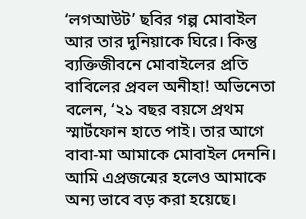‘লগআউট’ ছবির গল্প মোবাইল আর তার দুনিয়াকে ঘিরে। কিন্তু ব্যক্তিজীবনে মোবাইলের প্রতি বাবিলের প্রবল অনীহা! অভিনেতা বলেন, ‘২১ বছর বয়সে প্রথম স্মার্টফোন হাতে পাই। তার আগে বাবা-মা আমাকে মোবাইল দেননি। আমি এপ্রজন্মের হলেও আমাকে অন্য ভাবে বড় করা হয়েছে।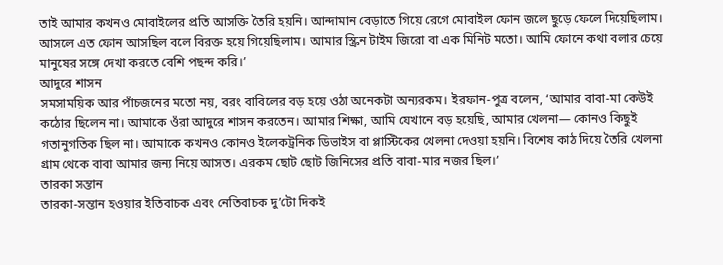তাই আমার কখনও মোবাইলের প্রতি আসক্তি তৈরি হয়নি। আন্দামান বেড়াতে গিয়ে রেগে মোবাইল ফোন জলে ছুড়ে ফেলে দিয়েছিলাম। আসলে এত ফোন আসছিল বলে বিরক্ত হয়ে গিয়েছিলাম। আমার স্ক্রিন টাইম জিরো বা এক মিনিট মতো। আমি ফোনে কথা বলার চেয়ে মানুষের সঙ্গে দেখা করতে বেশি পছন্দ করি।’
আদুরে শাসন
সমসাময়িক আর পাঁচজনের মতো নয়, বরং বাবিলের বড় হয়ে ওঠা অনেকটা অন্যরকম। ইরফান-পুত্র বলেন, ‘আমার বাবা-মা কেউই কঠোর ছিলেন না। আমাকে ওঁরা আদুরে শাসন করতেন। আমার শিক্ষা, আমি যেখানে বড় হয়েছি, আমার খেলনা— কোনও কিছুই গতানুগতিক ছিল না। আমাকে কখনও কোনও ইলেকট্রনিক ডিভাইস বা প্লাস্টিকের খেলনা দেওয়া হয়নি। বিশেষ কাঠ দিয়ে তৈরি খেলনা গ্রাম থেকে বাবা আমার জন্য নিয়ে আসত। এরকম ছোট ছোট জিনিসের প্রতি বাবা-মার নজর ছিল।’
তারকা সন্তান
তারকা-সন্তান হওয়ার ইতিবাচক এবং নেতিবাচক দু’টো দিকই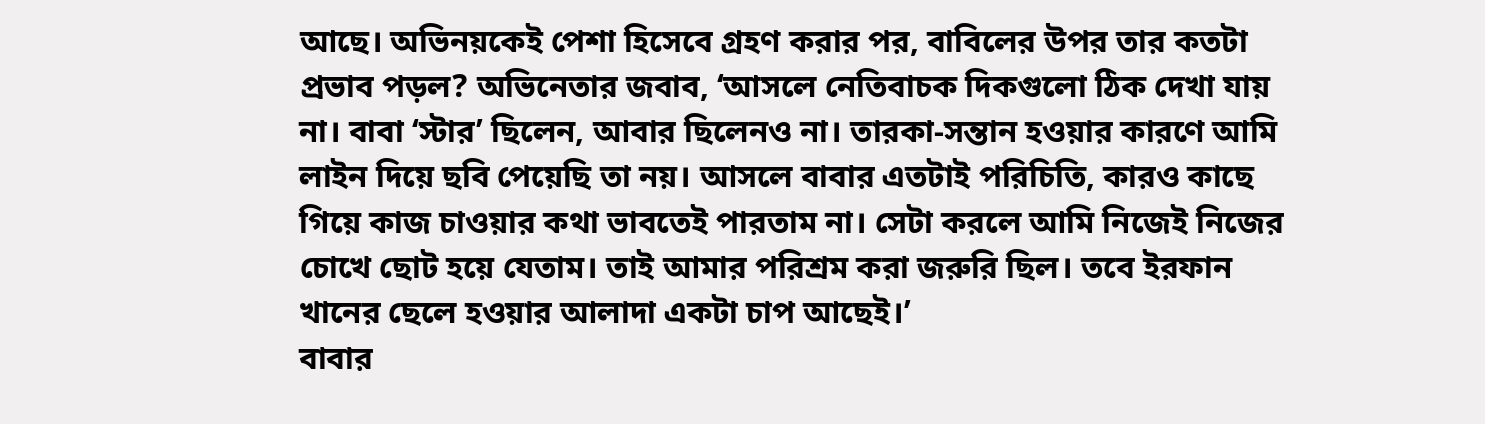আছে। অভিনয়কেই পেশা হিসেবে গ্রহণ করার পর, বাবিলের উপর তার কতটা প্রভাব পড়ল? অভিনেতার জবাব, ‘আসলে নেতিবাচক দিকগুলো ঠিক দেখা যায় না। বাবা ‘স্টার’ ছিলেন, আবার ছিলেনও না। তারকা-সন্তান হওয়ার কারণে আমি লাইন দিয়ে ছবি পেয়েছি তা নয়। আসলে বাবার এতটাই পরিচিতি, কারও কাছে গিয়ে কাজ চাওয়ার কথা ভাবতেই পারতাম না। সেটা করলে আমি নিজেই নিজের চোখে ছোট হয়ে যেতাম। তাই আমার পরিশ্রম করা জরুরি ছিল। তবে ইরফান খানের ছেলে হওয়ার আলাদা একটা চাপ আছেই।’
বাবার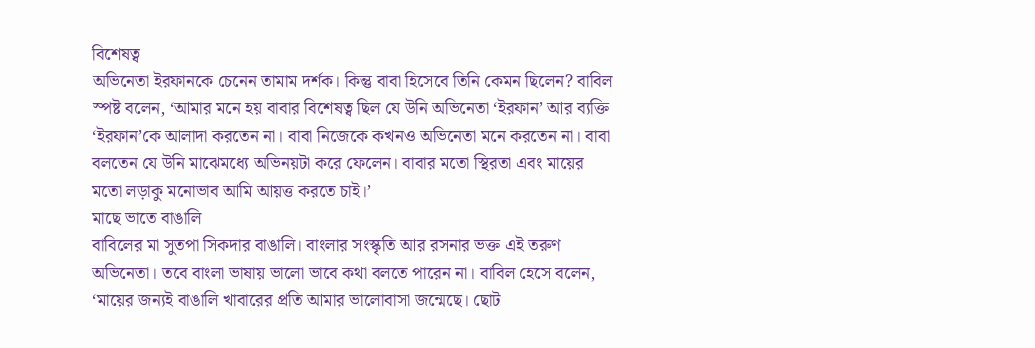বিশেষত্ব
অভিনেতা ইরফানকে চেনেন তামাম দর্শক। কিন্তু বাবা হিসেবে তিনি কেমন ছিলেন? বাবিল স্পষ্ট বলেন, ‘আমার মনে হয় বাবার বিশেষত্ব ছিল যে উনি অভিনেতা ‘ইরফান’ আর ব্যক্তি ‘ইরফান’কে আলাদা করতেন না। বাবা নিজেকে কখনও অভিনেতা মনে করতেন না। বাবা বলতেন যে উনি মাঝেমধ্যে অভিনয়টা করে ফেলেন। বাবার মতো স্থিরতা এবং মায়ের মতো লড়াকু মনোভাব আমি আয়ত্ত করতে চাই।’
মাছে ভাতে বাঙালি
বাবিলের মা সুতপা সিকদার বাঙালি। বাংলার সংস্কৃতি আর রসনার ভক্ত এই তরুণ অভিনেতা। তবে বাংলা ভাষায় ভালো ভাবে কথা বলতে পারেন না। বাবিল হেসে বলেন, ‘মায়ের জন্যই বাঙালি খাবারের প্রতি আমার ভালোবাসা জন্মেছে। ছোট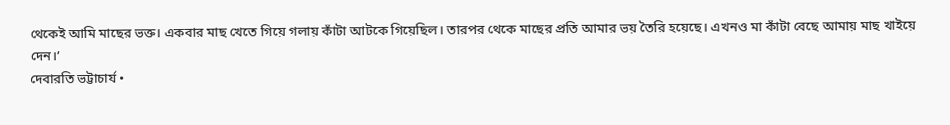থেকেই আমি মাছের ভক্ত। একবার মাছ খেতে গিয়ে গলায় কাঁটা আটকে গিয়েছিল। তারপর থেকে মাছের প্রতি আমার ভয় তৈরি হয়েছে। এখনও মা কাঁটা বেছে আমায় মাছ খাইয়ে দেন।’
দেবারতি ভট্টাচার্য •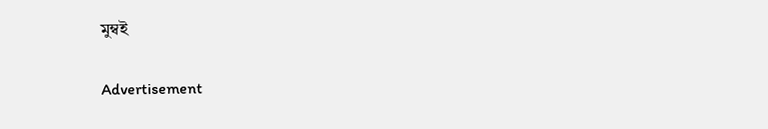মুম্বই

Advertisement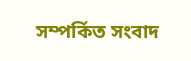সম্পর্কিত সংবাদ